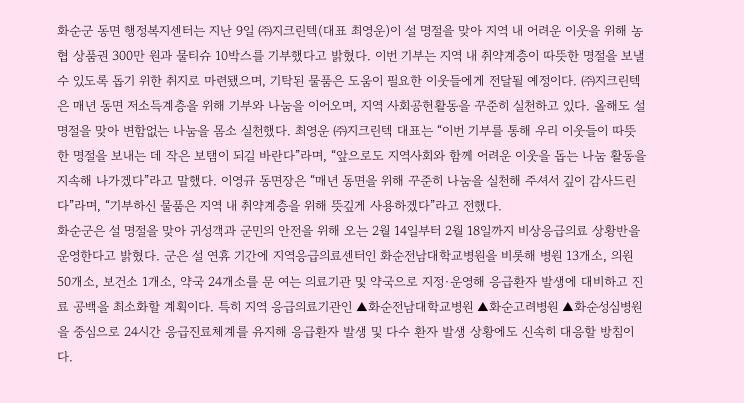화순군 동면 행정복지센터는 지난 9일 ㈜지크린텍(대표 최영운)이 설 명절을 맞아 지역 내 어려운 이웃을 위해 농협 상품권 300만 원과 물티슈 10박스를 기부했다고 밝혔다. 이번 기부는 지역 내 취약계층이 따뜻한 명절을 보낼 수 있도록 돕기 위한 취지로 마련됐으며, 기탁된 물품은 도움이 필요한 이웃들에게 전달될 예정이다. ㈜지크린텍은 매년 동면 저소득계층을 위해 기부와 나눔을 이어오며, 지역 사회공헌활동을 꾸준히 실천하고 있다. 올해도 설 명절을 맞아 변함없는 나눔을 몸소 실천했다. 최영운 ㈜지크린텍 대표는 “이번 기부를 통해 우리 이웃들이 따뜻한 명절을 보내는 데 작은 보탬이 되길 바란다”라며, “앞으로도 지역사회와 함께 어려운 이웃을 돕는 나눔 활동을 지속해 나가겠다”라고 말했다. 이영규 동면장은 “매년 동면을 위해 꾸준히 나눔을 실천해 주셔서 깊이 감사드린다”라며, “기부하신 물품은 지역 내 취약계층을 위해 뜻깊게 사용하겠다”라고 전했다.
화순군은 설 명절을 맞아 귀성객과 군민의 안전을 위해 오는 2월 14일부터 2월 18일까지 비상응급의료 상황반을 운영한다고 밝혔다. 군은 설 연휴 기간에 지역응급의료센터인 화순전남대학교병원을 비롯해 병원 13개소, 의원 50개소, 보건소 1개소, 약국 24개소를 문 여는 의료기관 및 약국으로 지정·운영해 응급환자 발생에 대비하고 진료 공백을 최소화할 계획이다. 특히 지역 응급의료기관인 ▲화순전남대학교병원 ▲화순고려병원 ▲화순성심병원을 중심으로 24시간 응급진료체계를 유지해 응급환자 발생 및 다수 환자 발생 상황에도 신속히 대응할 방침이다.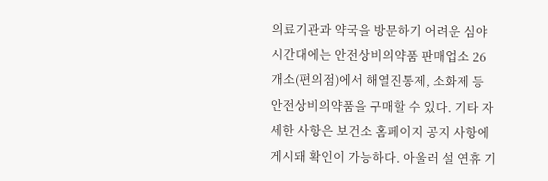의료기관과 약국을 방문하기 어려운 심야시간대에는 안전상비의약품 판매업소 26개소(편의점)에서 해열진통제, 소화제 등 안전상비의약품을 구매할 수 있다. 기타 자세한 사항은 보건소 홈페이지 공지 사항에 게시돼 확인이 가능하다. 아울러 설 연휴 기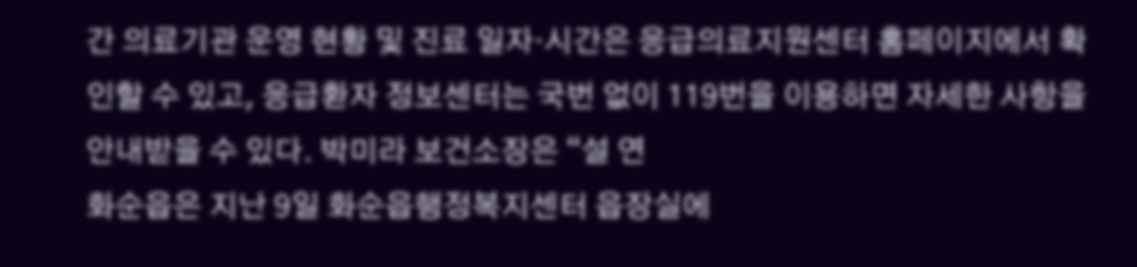간 의료기관 운영 현황 및 진료 일자·시간은 응급의료지원센터 홈페이지에서 확인할 수 있고, 응급환자 정보센터는 국번 없이 119번을 이용하면 자세한 사항을 안내받을 수 있다. 박미라 보건소장은 “설 연
화순읍은 지난 9일 화순읍행정복지센터 읍장실에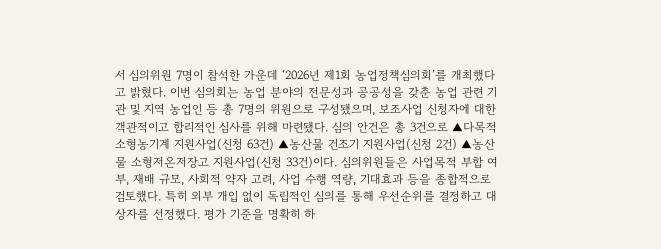서 심의위원 7명이 참석한 가운데 ‘2026년 제1회 농업정책심의회’를 개최했다고 밝혔다. 이번 심의회는 농업 분야의 전문성과 공공성을 갖춘 농업 관련 기관 및 지역 농업인 등 총 7명의 위원으로 구성됐으며, 보조사업 신청자에 대한 객관적이고 합리적인 심사를 위해 마련됐다. 심의 안건은 총 3건으로 ▲다목적 소형농기계 지원사업(신청 63건) ▲농산물 건조기 지원사업(신청 2건) ▲농산물 소형저온저장고 지원사업(신청 33건)이다. 심의위원들은 사업목적 부합 여부, 재배 규모, 사회적 약자 고려, 사업 수행 역량, 기대효과 등을 종합적으로 검토했다. 특히 외부 개입 없이 독립적인 심의를 통해 우선순위를 결정하고 대상자를 선정했다. 평가 기준을 명확히 하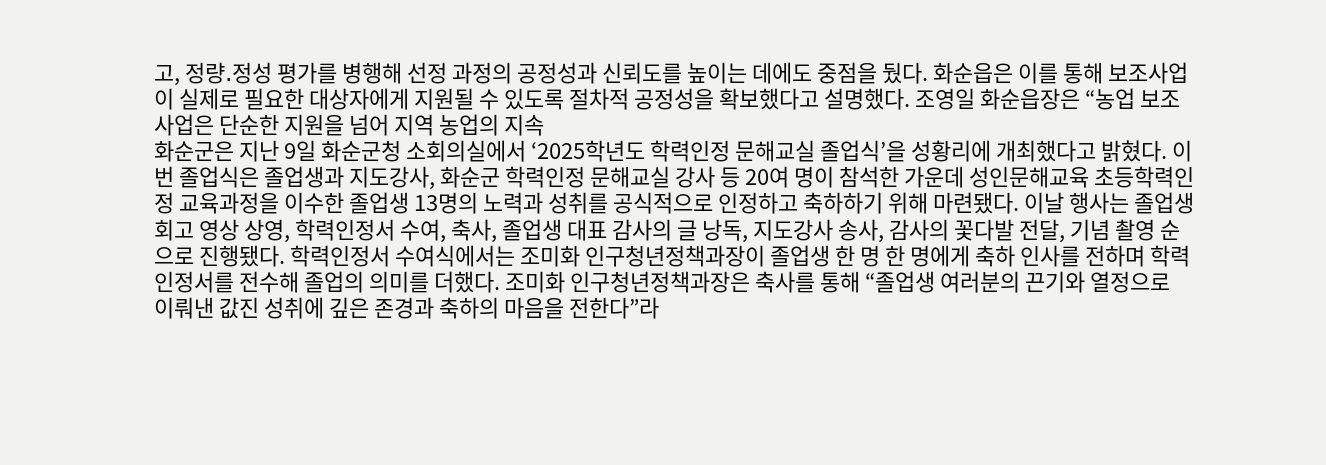고, 정량․정성 평가를 병행해 선정 과정의 공정성과 신뢰도를 높이는 데에도 중점을 뒀다. 화순읍은 이를 통해 보조사업이 실제로 필요한 대상자에게 지원될 수 있도록 절차적 공정성을 확보했다고 설명했다. 조영일 화순읍장은 “농업 보조사업은 단순한 지원을 넘어 지역 농업의 지속
화순군은 지난 9일 화순군청 소회의실에서 ‘2025학년도 학력인정 문해교실 졸업식’을 성황리에 개최했다고 밝혔다. 이번 졸업식은 졸업생과 지도강사, 화순군 학력인정 문해교실 강사 등 20여 명이 참석한 가운데 성인문해교육 초등학력인정 교육과정을 이수한 졸업생 13명의 노력과 성취를 공식적으로 인정하고 축하하기 위해 마련됐다. 이날 행사는 졸업생 회고 영상 상영, 학력인정서 수여, 축사, 졸업생 대표 감사의 글 낭독, 지도강사 송사, 감사의 꽃다발 전달, 기념 촬영 순으로 진행됐다. 학력인정서 수여식에서는 조미화 인구청년정책과장이 졸업생 한 명 한 명에게 축하 인사를 전하며 학력인정서를 전수해 졸업의 의미를 더했다. 조미화 인구청년정책과장은 축사를 통해 “졸업생 여러분의 끈기와 열정으로 이뤄낸 값진 성취에 깊은 존경과 축하의 마음을 전한다”라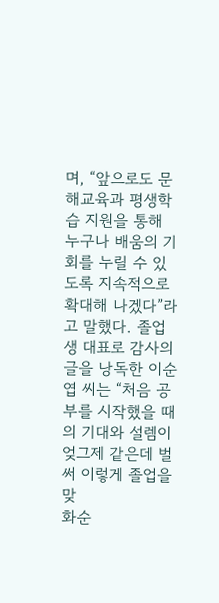며, “앞으로도 문해교육과 평생학습 지원을 통해 누구나 배움의 기회를 누릴 수 있도록 지속적으로 확대해 나겠다”라고 말했다. 졸업생 대표로 감사의 글을 낭독한 이순엽 씨는 “처음 공부를 시작했을 때의 기대와 설렘이 엊그제 같은데 벌써 이렇게 졸업을 맞
화순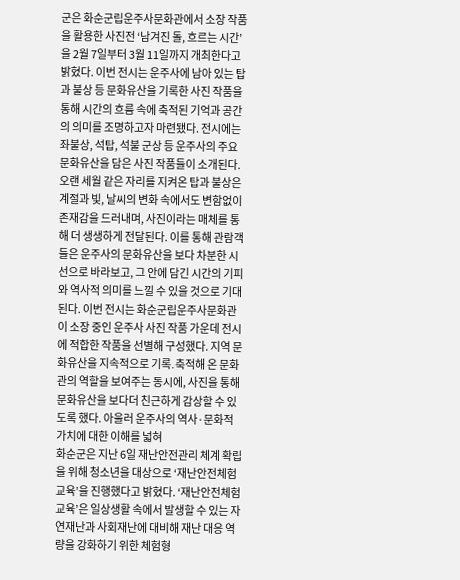군은 화순군립운주사문화관에서 소장 작품을 활용한 사진전 ‘남겨진 돌, 흐르는 시간’을 2월 7일부터 3월 11일까지 개최한다고 밝혔다. 이번 전시는 운주사에 남아 있는 탑과 불상 등 문화유산을 기록한 사진 작품을 통해 시간의 흐름 속에 축적된 기억과 공간의 의미를 조명하고자 마련됐다. 전시에는 좌불상, 석탑, 석불 군상 등 운주사의 주요 문화유산을 담은 사진 작품들이 소개된다. 오랜 세월 같은 자리를 지켜온 탑과 불상은 계절과 빛, 날씨의 변화 속에서도 변함없이 존재감을 드러내며, 사진이라는 매체를 통해 더 생생하게 전달된다. 이를 통해 관람객들은 운주사의 문화유산을 보다 차분한 시선으로 바라보고, 그 안에 담긴 시간의 기피와 역사적 의미를 느낄 수 있을 것으로 기대된다. 이번 전시는 화순군립운주사문화관이 소장 중인 운주사 사진 작품 가운데 전시에 적합한 작품을 선별해 구성했다. 지역 문화유산을 지속적으로 기록․축적해 온 문화관의 역할을 보여주는 동시에, 사진을 통해 문화유산을 보다더 친근하게 감상할 수 있도록 했다. 아울러 운주사의 역사·문화적 가치에 대한 이해를 넓혀
화순군은 지난 6일 재난안전관리 체계 확립을 위해 청소년을 대상으로 ‘재난안전체험교육’을 진행했다고 밝혔다. ‘재난안전체험교육’은 일상생활 속에서 발생할 수 있는 자연재난과 사회재난에 대비해 재난 대응 역량을 강화하기 위한 체험형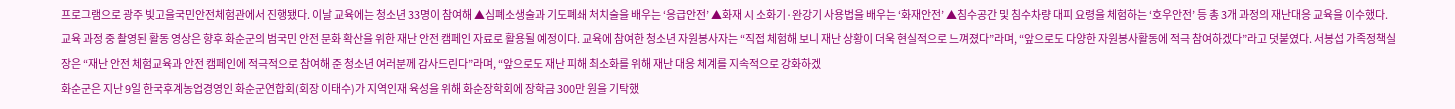프로그램으로 광주 빛고을국민안전체험관에서 진행됐다. 이날 교육에는 청소년 33명이 참여해 ▲심폐소생술과 기도폐쇄 처치술을 배우는 ‘응급안전’ ▲화재 시 소화기·완강기 사용법을 배우는 ‘화재안전’ ▲침수공간 및 침수차량 대피 요령을 체험하는 ‘호우안전’ 등 총 3개 과정의 재난대응 교육을 이수했다. 교육 과정 중 촬영된 활동 영상은 향후 화순군의 범국민 안전 문화 확산을 위한 재난 안전 캠페인 자료로 활용될 예정이다. 교육에 참여한 청소년 자원봉사자는 “직접 체험해 보니 재난 상황이 더욱 현실적으로 느껴졌다”라며, “앞으로도 다양한 자원봉사활동에 적극 참여하겠다”라고 덧붙였다. 서봉섭 가족정책실장은 “재난 안전 체험교육과 안전 캠페인에 적극적으로 참여해 준 청소년 여러분께 감사드린다”라며, “앞으로도 재난 피해 최소화를 위해 재난 대응 체계를 지속적으로 강화하겠
화순군은 지난 9일 한국후계농업경영인 화순군연합회(회장 이태수)가 지역인재 육성을 위해 화순장학회에 장학금 300만 원을 기탁했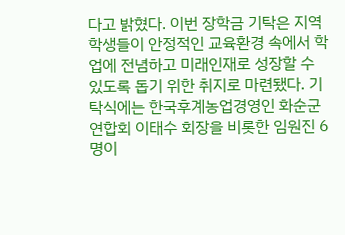다고 밝혔다. 이번 장학금 기탁은 지역 학생들이 안정적인 교육환경 속에서 학업에 전념하고 미래인재로 성장할 수 있도록 돕기 위한 취지로 마련됐다. 기탁식에는 한국후계농업경영인 화순군연합회 이태수 회장을 비롯한 임원진 6명이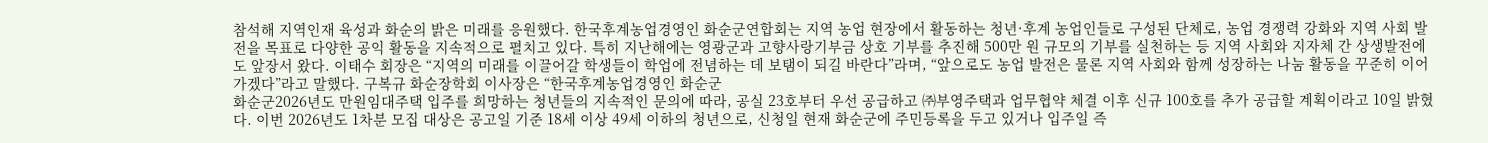참석해 지역인재 육성과 화순의 밝은 미래를 응원했다. 한국후계농업경영인 화순군연합회는 지역 농업 현장에서 활동하는 청년·후계 농업인들로 구성된 단체로, 농업 경쟁력 강화와 지역 사회 발전을 목표로 다양한 공익 활동을 지속적으로 펼치고 있다. 특히 지난해에는 영광군과 고향사랑기부금 상호 기부를 추진해 500만 원 규모의 기부를 실천하는 등 지역 사회와 지자체 간 상생발전에도 앞장서 왔다. 이태수 회장은 “지역의 미래를 이끌어갈 학생들이 학업에 전념하는 데 보탬이 되길 바란다”라며, “앞으로도 농업 발전은 물론 지역 사회와 함께 성장하는 나눔 활동을 꾸준히 이어가겠다”라고 말했다. 구복규 화순장학회 이사장은 “한국후계농업경영인 화순군
화순군2026년도 만원임대주택 입주를 희망하는 청년들의 지속적인 문의에 따라, 공실 23호부터 우선 공급하고 ㈜부영주택과 업무협약 체결 이후 신규 100호를 추가 공급할 계획이라고 10일 밝혔다. 이번 2026년도 1차분 모집 대상은 공고일 기준 18세 이상 49세 이하의 청년으로, 신청일 현재 화순군에 주민등록을 두고 있거나 입주일 즉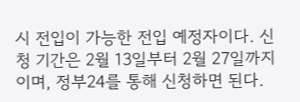시 전입이 가능한 전입 예정자이다. 신청 기간은 2월 13일부터 2월 27일까지이며, 정부24를 통해 신청하면 된다.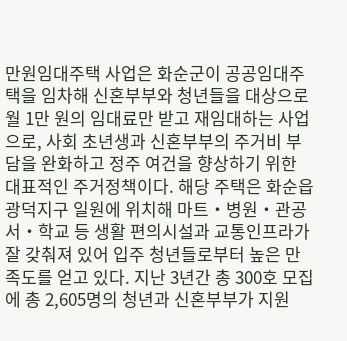만원임대주택 사업은 화순군이 공공임대주택을 임차해 신혼부부와 청년들을 대상으로 월 1만 원의 임대료만 받고 재임대하는 사업으로, 사회 초년생과 신혼부부의 주거비 부담을 완화하고 정주 여건을 향상하기 위한 대표적인 주거정책이다. 해당 주택은 화순읍 광덕지구 일원에 위치해 마트・병원・관공서・학교 등 생활 편의시설과 교통인프라가 잘 갖춰져 있어 입주 청년들로부터 높은 만족도를 얻고 있다. 지난 3년간 총 300호 모집에 총 2,605명의 청년과 신혼부부가 지원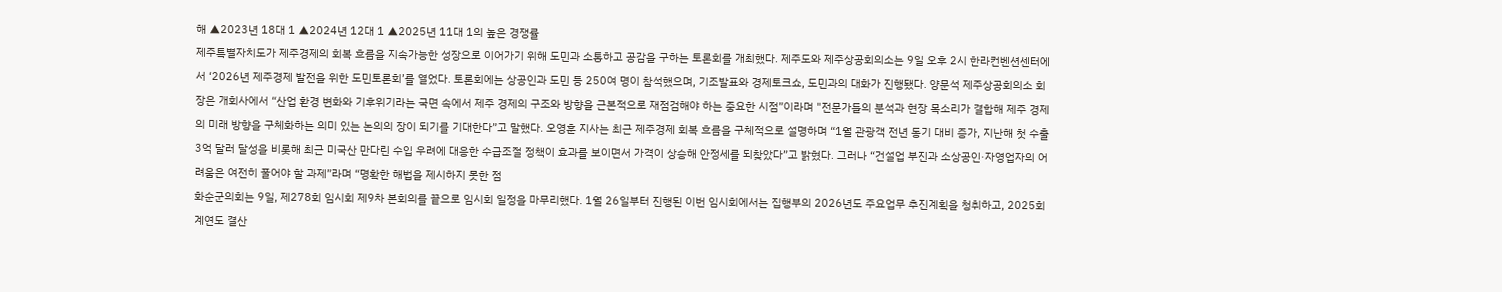해 ▲2023년 18대 1 ▲2024년 12대 1 ▲2025년 11대 1의 높은 경쟁률
제주특별자치도가 제주경제의 회복 흐름을 지속가능한 성장으로 이어가기 위해 도민과 소통하고 공감을 구하는 토론회를 개최했다. 제주도와 제주상공회의소는 9일 오후 2시 한라컨벤션센터에서 ‘2026년 제주경제 발전을 위한 도민토론회’를 열었다. 토론회에는 상공인과 도민 등 250여 명이 참석했으며, 기조발표와 경제토크쇼, 도민과의 대화가 진행됐다. 양문석 제주상공회의소 회장은 개회사에서 “산업 환경 변화와 기후위기라는 국면 속에서 제주 경제의 구조와 방향을 근본적으로 재점검해야 하는 중요한 시점”이라며 "전문가들의 분석과 현장 목소리가 결합해 제주 경제의 미래 방향을 구체화하는 의미 있는 논의의 장이 되기를 기대한다”고 말했다. 오영훈 지사는 최근 제주경제 회복 흐름을 구체적으로 설명하며 “1월 관광객 전년 동기 대비 증가, 지난해 첫 수출 3억 달러 달성을 비롯해 최근 미국산 만다린 수입 우려에 대응한 수급조절 정책이 효과를 보이면서 가격이 상승해 안정세를 되찾았다”고 밝혔다. 그러나 “건설업 부진과 소상공인·자영업자의 어려움은 여전히 풀어야 할 과제”라며 “명확한 해법을 제시하지 못한 점
화순군의회는 9일, 제278회 임시회 제9차 본회의를 끝으로 임시회 일정을 마무리했다. 1월 26일부터 진행된 이번 임시회에서는 집행부의 2026년도 주요업무 추진계획을 청취하고, 2025회계연도 결산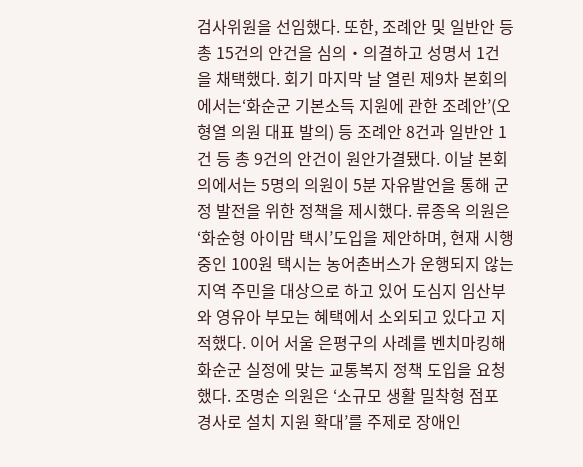검사위원을 선임했다. 또한, 조례안 및 일반안 등 총 15건의 안건을 심의‧의결하고 성명서 1건을 채택했다. 회기 마지막 날 열린 제9차 본회의에서는‘화순군 기본소득 지원에 관한 조례안’(오형열 의원 대표 발의) 등 조례안 8건과 일반안 1건 등 총 9건의 안건이 원안가결됐다. 이날 본회의에서는 5명의 의원이 5분 자유발언을 통해 군정 발전을 위한 정책을 제시했다. 류종옥 의원은 ‘화순형 아이맘 택시’도입을 제안하며, 현재 시행 중인 100원 택시는 농어촌버스가 운행되지 않는 지역 주민을 대상으로 하고 있어 도심지 임산부와 영유아 부모는 혜택에서 소외되고 있다고 지적했다. 이어 서울 은평구의 사례를 벤치마킹해 화순군 실정에 맞는 교통복지 정책 도입을 요청했다. 조명순 의원은 ‘소규모 생활 밀착형 점포 경사로 설치 지원 확대’를 주제로 장애인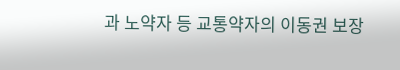과 노약자 등 교통약자의 이동권 보장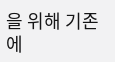을 위해 기존에